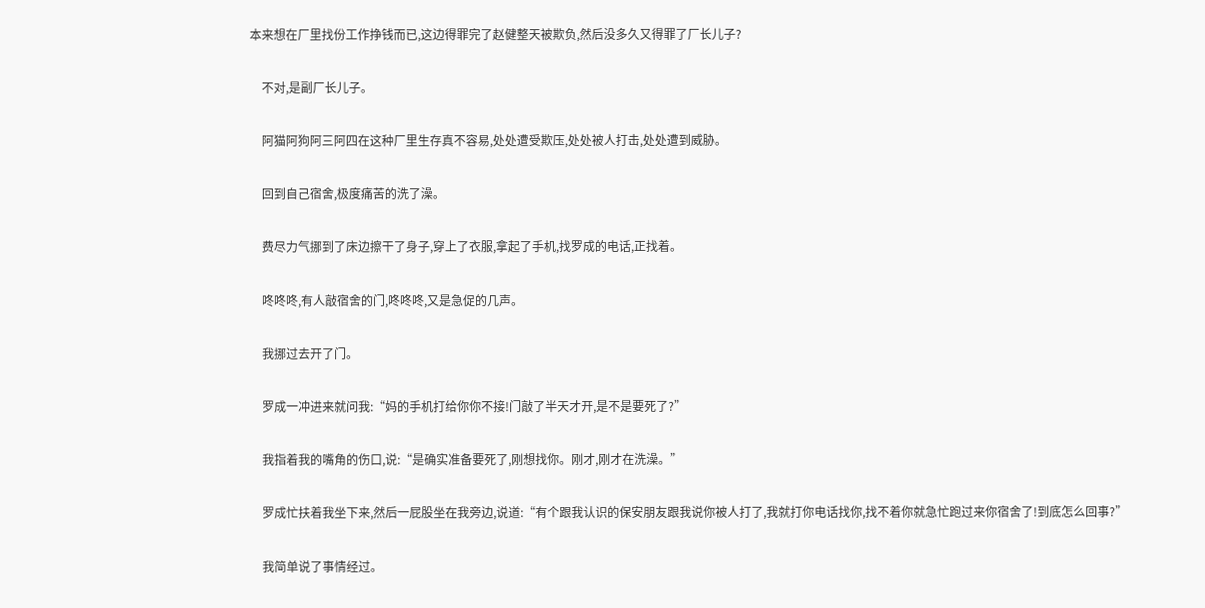本来想在厂里找份工作挣钱而已,这边得罪完了赵健整天被欺负,然后没多久又得罪了厂长儿子?

    不对,是副厂长儿子。

    阿猫阿狗阿三阿四在这种厂里生存真不容易,处处遭受欺压,处处被人打击,处处遭到威胁。

    回到自己宿舍,极度痛苦的洗了澡。

    费尽力气挪到了床边擦干了身子,穿上了衣服,拿起了手机,找罗成的电话,正找着。

    咚咚咚,有人敲宿舍的门,咚咚咚,又是急促的几声。

    我挪过去开了门。

    罗成一冲进来就问我:“妈的手机打给你你不接!门敲了半天才开,是不是要死了?”

    我指着我的嘴角的伤口,说:“是确实准备要死了,刚想找你。刚才,刚才在洗澡。”

    罗成忙扶着我坐下来,然后一屁股坐在我旁边,说道:“有个跟我认识的保安朋友跟我说你被人打了,我就打你电话找你,找不着你就急忙跑过来你宿舍了!到底怎么回事?”

    我简单说了事情经过。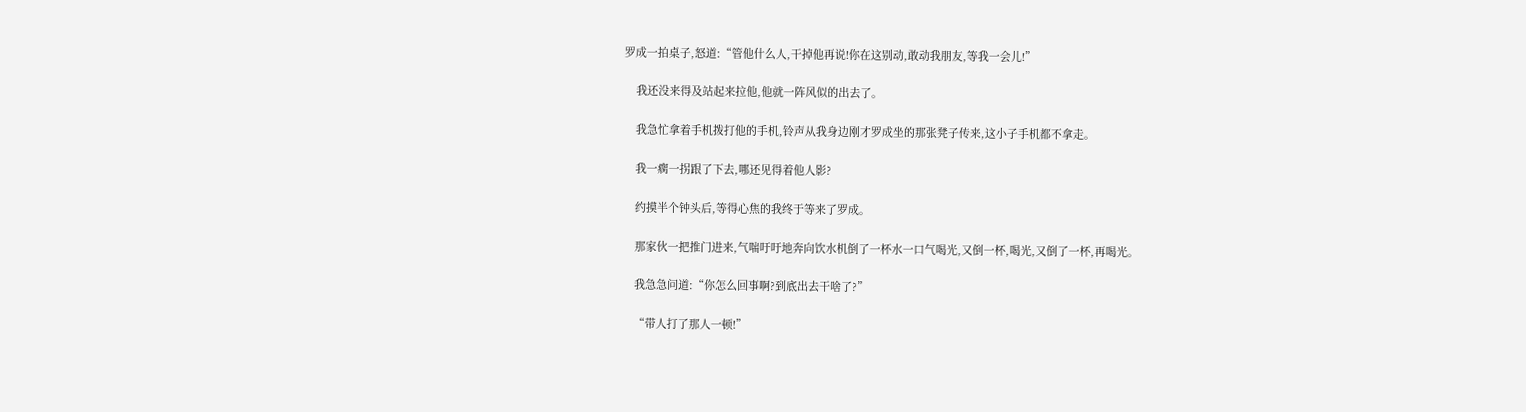罗成一拍桌子,怒道:“管他什么人,干掉他再说!你在这别动,敢动我朋友,等我一会儿!”

    我还没来得及站起来拉他,他就一阵风似的出去了。

    我急忙拿着手机拨打他的手机,铃声从我身边刚才罗成坐的那张凳子传来,这小子手机都不拿走。

    我一瘸一拐跟了下去,哪还见得着他人影?

    约摸半个钟头后,等得心焦的我终于等来了罗成。

    那家伙一把推门进来,气喘吁吁地奔向饮水机倒了一杯水一口气喝光,又倒一杯,喝光,又倒了一杯,再喝光。

    我急急问道:“你怎么回事啊?到底出去干啥了?”

    “带人打了那人一顿!”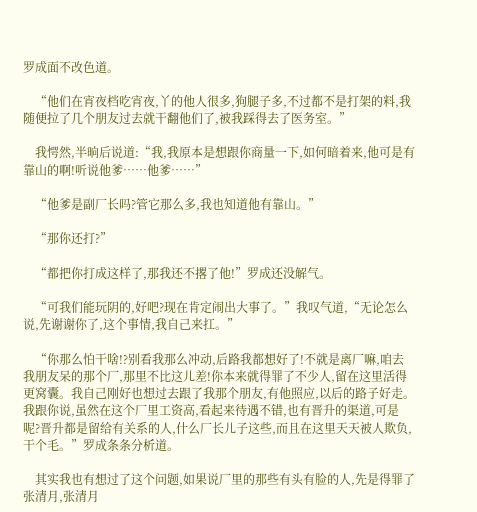罗成面不改色道。

    “他们在宵夜档吃宵夜,丫的他人很多,狗腿子多,不过都不是打架的料,我随便拉了几个朋友过去就干翻他们了,被我踩得去了医务室。”

    我愕然,半晌后说道:“我,我原本是想跟你商量一下,如何暗着来,他可是有靠山的啊!听说他爹……他爹……”

    “他爹是副厂长吗?管它那么多,我也知道他有靠山。”

    “那你还打?”

    “都把你打成这样了,那我还不撂了他!”罗成还没解气。

    “可我们能玩阴的,好吧?现在肯定闹出大事了。”我叹气道,“无论怎么说,先谢谢你了,这个事情,我自己来扛。”

    “你那么怕干啥!?别看我那么冲动,后路我都想好了!不就是离厂嘛,咱去我朋友呆的那个厂,那里不比这儿差!你本来就得罪了不少人,留在这里活得更窝囊。我自己刚好也想过去跟了我那个朋友,有他照应,以后的路子好走。我跟你说,虽然在这个厂里工资高,看起来待遇不错,也有晋升的渠道,可是呢?晋升都是留给有关系的人,什么厂长儿子这些,而且在这里天天被人欺负,干个毛。”罗成条条分析道。

    其实我也有想过了这个问题,如果说厂里的那些有头有脸的人,先是得罪了张清月,张清月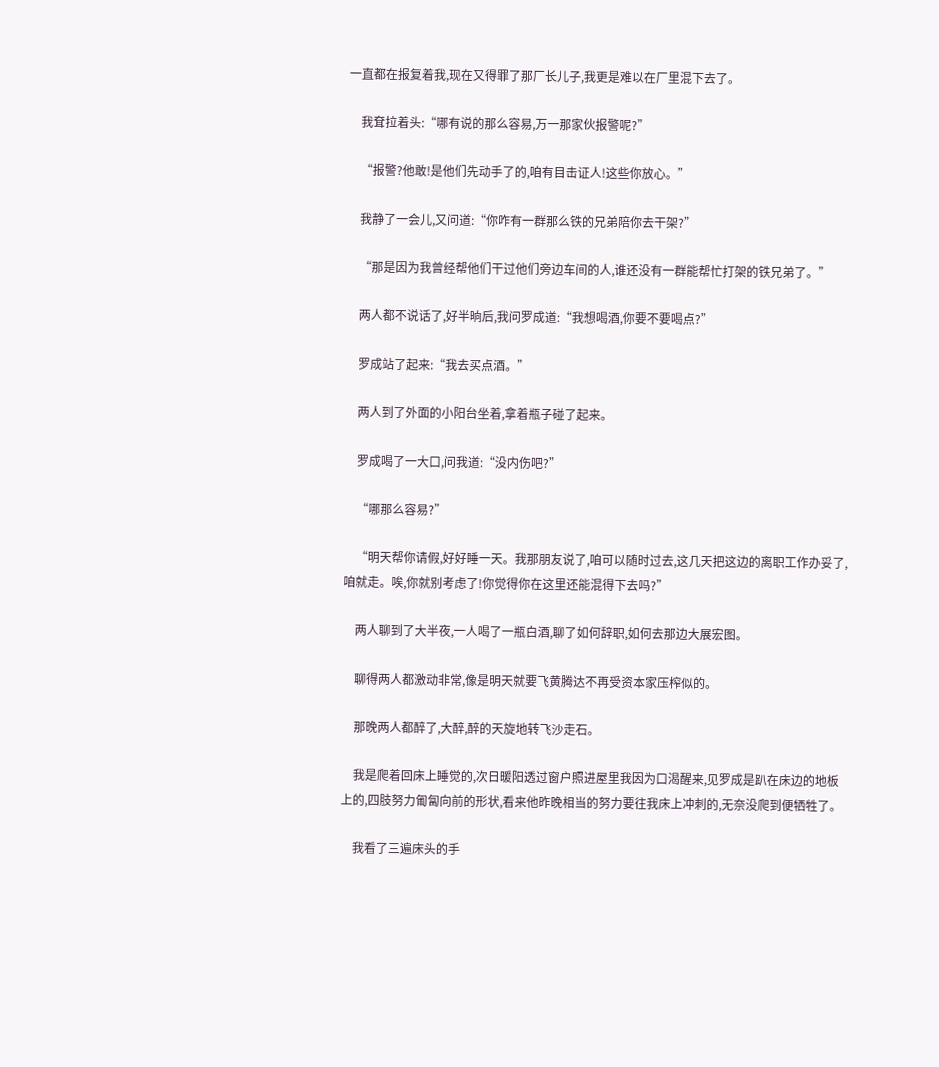一直都在报复着我,现在又得罪了那厂长儿子,我更是难以在厂里混下去了。

    我耷拉着头:“哪有说的那么容易,万一那家伙报警呢?”

    “报警?他敢!是他们先动手了的,咱有目击证人!这些你放心。”

    我静了一会儿,又问道:“你咋有一群那么铁的兄弟陪你去干架?”

    “那是因为我曾经帮他们干过他们旁边车间的人,谁还没有一群能帮忙打架的铁兄弟了。”

    两人都不说话了,好半晌后,我问罗成道:“我想喝酒,你要不要喝点?”

    罗成站了起来:“我去买点酒。”

    两人到了外面的小阳台坐着,拿着瓶子碰了起来。

    罗成喝了一大口,问我道:“没内伤吧?”

    “哪那么容易?”

    “明天帮你请假,好好睡一天。我那朋友说了,咱可以随时过去,这几天把这边的离职工作办妥了,咱就走。唉,你就别考虑了!你觉得你在这里还能混得下去吗?”

    两人聊到了大半夜,一人喝了一瓶白酒,聊了如何辞职,如何去那边大展宏图。

    聊得两人都激动非常,像是明天就要飞黄腾达不再受资本家压榨似的。

    那晚两人都醉了,大醉,醉的天旋地转飞沙走石。

    我是爬着回床上睡觉的,次日暖阳透过窗户照进屋里我因为口渴醒来,见罗成是趴在床边的地板上的,四肢努力匍匐向前的形状,看来他昨晚相当的努力要往我床上冲刺的,无奈没爬到便牺牲了。

    我看了三遍床头的手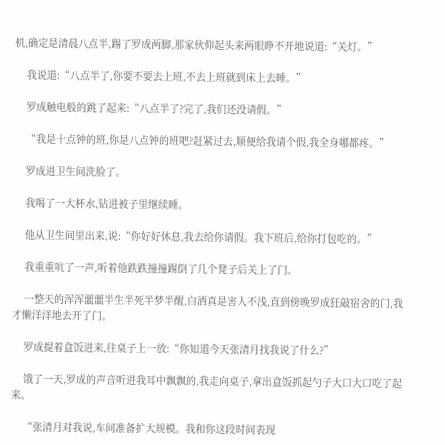机,确定是清晨八点半,踢了罗成两脚,那家伙仰起头来两眼睁不开地说道:“关灯。”

    我说道:“八点半了,你要不要去上班,不去上班就到床上去睡。”

    罗成触电般的跳了起来:“八点半了?完了,我们还没请假。”

    “我是十点钟的班,你是八点钟的班吧?赶紧过去,顺便给我请个假,我全身哪都疼。”

    罗成进卫生间洗脸了。

    我喝了一大杯水,钻进被子里继续睡。

    他从卫生间里出来,说:“你好好休息,我去给你请假。我下班后,给你打包吃的。”

    我重重吭了一声,听着他跌跌撞撞踢倒了几个凳子后关上了门。

    一整天的浑浑噩噩半生半死半梦半醒,白酒真是害人不浅,直到傍晚罗成狂敲宿舍的门,我才懒洋洋地去开了门。

    罗成提着盒饭进来,往桌子上一放:“你知道今天张清月找我说了什么?”

    饿了一天,罗成的声音听进我耳中飘飘的,我走向桌子,拿出盒饭抓起勺子大口大口吃了起来。

    “张清月对我说,车间准备扩大规模。我和你这段时间表现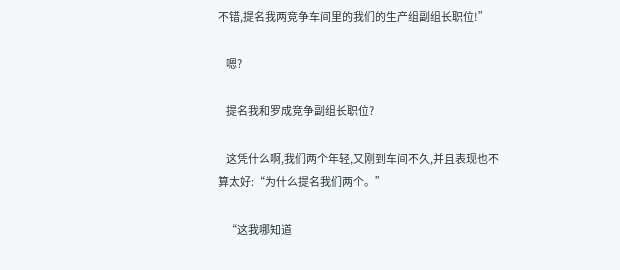不错,提名我两竞争车间里的我们的生产组副组长职位!”

    嗯?

    提名我和罗成竞争副组长职位?

    这凭什么啊,我们两个年轻,又刚到车间不久,并且表现也不算太好:“为什么提名我们两个。”

    “这我哪知道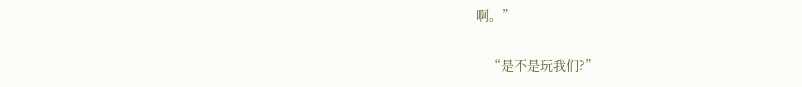啊。”

    “是不是玩我们?”